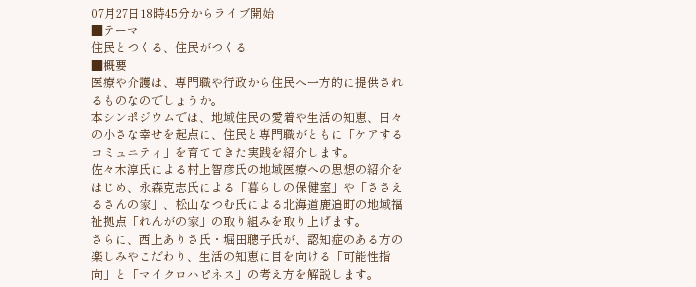07月27日18時45分からライブ開始
■テーマ
住民とつくる、住民がつくる
■概要
医療や介護は、専門職や行政から住民へ一方的に提供されるものなのでしょうか。
本シンポジウムでは、地域住民の愛着や生活の知恵、日々の小さな幸せを起点に、住民と専門職がともに「ケアするコミュニティ」を育ててきた実践を紹介します。
佐々木淳氏による村上智彦氏の地域医療への思想の紹介をはじめ、永森克志氏による「暮らしの保健室」や「ささえるさんの家」、松山なつむ氏による北海道鹿追町の地域福祉拠点「れんがの家」の取り組みを取り上げます。
さらに、西上ありさ氏・堀田聰子氏が、認知症のある方の楽しみやこだわり、生活の知恵に目を向ける「可能性指向」と「マイクロハピネス」の考え方を解説します。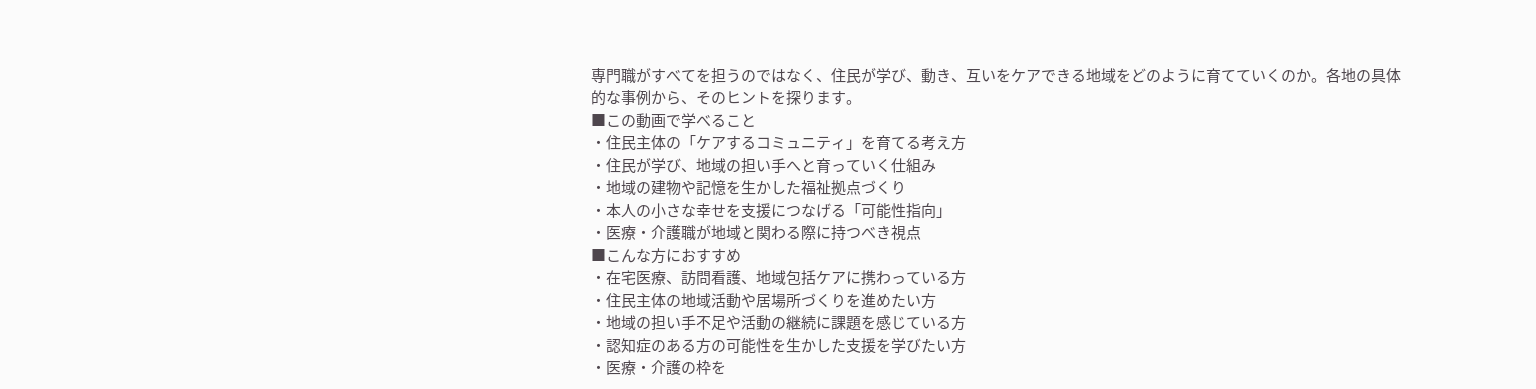専門職がすべてを担うのではなく、住民が学び、動き、互いをケアできる地域をどのように育てていくのか。各地の具体的な事例から、そのヒントを探ります。
■この動画で学べること
・住民主体の「ケアするコミュニティ」を育てる考え方
・住民が学び、地域の担い手へと育っていく仕組み
・地域の建物や記憶を生かした福祉拠点づくり
・本人の小さな幸せを支援につなげる「可能性指向」
・医療・介護職が地域と関わる際に持つべき視点
■こんな方におすすめ
・在宅医療、訪問看護、地域包括ケアに携わっている方
・住民主体の地域活動や居場所づくりを進めたい方
・地域の担い手不足や活動の継続に課題を感じている方
・認知症のある方の可能性を生かした支援を学びたい方
・医療・介護の枠を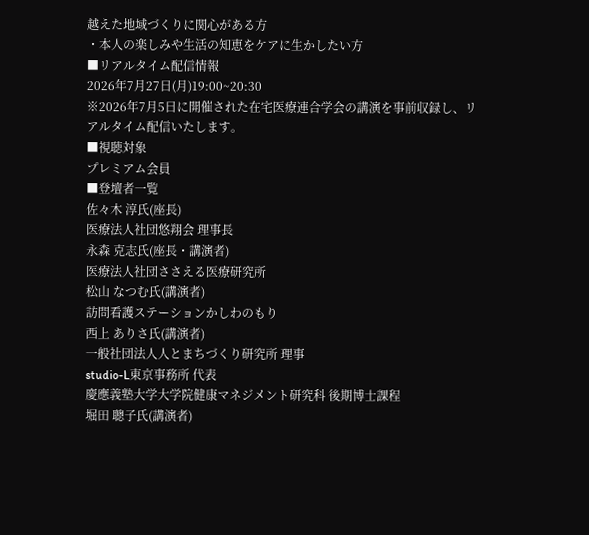越えた地域づくりに関心がある方
・本人の楽しみや生活の知恵をケアに生かしたい方
■リアルタイム配信情報
2026年7月27日(月)19:00~20:30
※2026年7月5日に開催された在宅医療連合学会の講演を事前収録し、リアルタイム配信いたします。
■視聴対象
プレミアム会員
■登壇者一覧
佐々木 淳氏(座長)
医療法人社団悠翔会 理事長
永森 克志氏(座長・講演者)
医療法人社団ささえる医療研究所
松山 なつむ氏(講演者)
訪問看護ステーションかしわのもり
西上 ありさ氏(講演者)
一般社団法人人とまちづくり研究所 理事
studio-L東京事務所 代表
慶應義塾大学大学院健康マネジメント研究科 後期博士課程
堀田 聰子氏(講演者)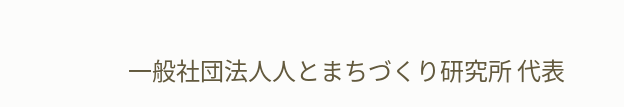一般社団法人人とまちづくり研究所 代表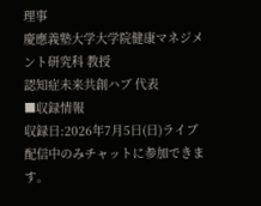理事
慶應義塾大学大学院健康マネジメント研究科 教授
認知症未来共創ハブ 代表
■収録情報
収録日:2026年7月5日(日)ライブ配信中のみチャットに参加できます。